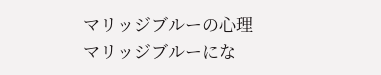マリッジブルーの心理
マリッジブルーにな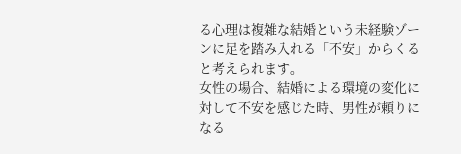る心理は複雑な結婚という未経験ゾーンに足を踏み入れる「不安」からくると考えられます。
女性の場合、結婚による環境の変化に対して不安を感じた時、男性が頼りになる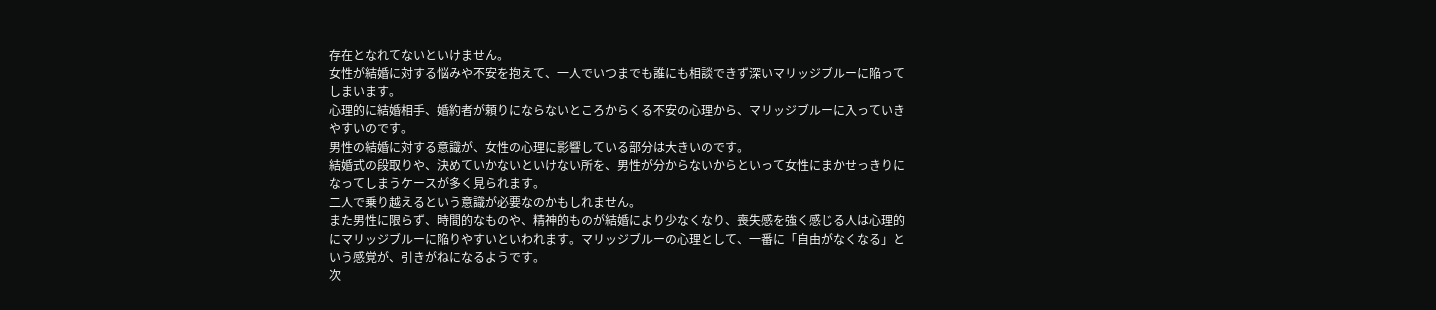存在となれてないといけません。
女性が結婚に対する悩みや不安を抱えて、一人でいつまでも誰にも相談できず深いマリッジブルーに陥ってしまいます。
心理的に結婚相手、婚約者が頼りにならないところからくる不安の心理から、マリッジブルーに入っていきやすいのです。
男性の結婚に対する意識が、女性の心理に影響している部分は大きいのです。
結婚式の段取りや、決めていかないといけない所を、男性が分からないからといって女性にまかせっきりになってしまうケースが多く見られます。
二人で乗り越えるという意識が必要なのかもしれません。
また男性に限らず、時間的なものや、精神的ものが結婚により少なくなり、喪失感を強く感じる人は心理的にマリッジブルーに陥りやすいといわれます。マリッジブルーの心理として、一番に「自由がなくなる」という感覚が、引きがねになるようです。
次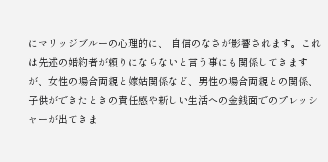にマリッジブルーの心理的に、 自信のなさが影響されます。これは先述の婚約者が頼りにならないと言う事にも関係してきますが、女性の場合両親と嫁姑関係など、男性の場合両親との関係、子供ができたときの責任感や新しい生活への金銭面でのプレッシャーが出てきま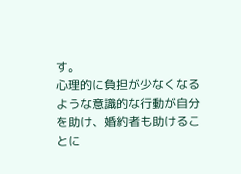す。
心理的に負担が少なくなるような意識的な行動が自分を助け、婚約者も助けることに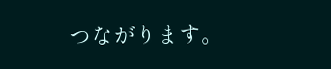つながります。